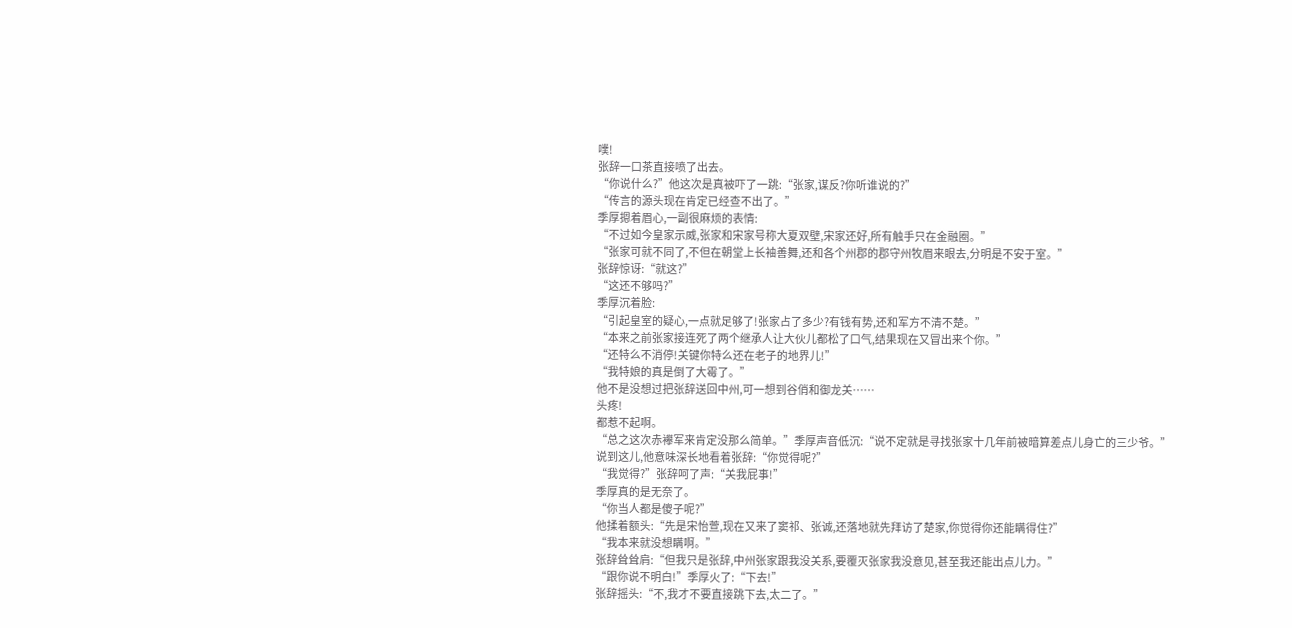噗!
张辞一口茶直接喷了出去。
“你说什么?”他这次是真被吓了一跳:“张家,谋反?你听谁说的?”
“传言的源头现在肯定已经查不出了。”
季厚摁着眉心,一副很麻烦的表情:
“不过如今皇家示威,张家和宋家号称大夏双壁,宋家还好,所有触手只在金融圈。”
“张家可就不同了,不但在朝堂上长袖善舞,还和各个州郡的郡守州牧眉来眼去,分明是不安于室。”
张辞惊讶:“就这?”
“这还不够吗?”
季厚沉着脸:
“引起皇室的疑心,一点就足够了!张家占了多少?有钱有势,还和军方不清不楚。”
“本来之前张家接连死了两个继承人让大伙儿都松了口气,结果现在又冒出来个你。”
“还特么不消停!关键你特么还在老子的地界儿!”
“我特娘的真是倒了大霉了。”
他不是没想过把张辞送回中州,可一想到谷俏和御龙关……
头疼!
都惹不起啊。
“总之这次赤襻军来肯定没那么简单。”季厚声音低沉:“说不定就是寻找张家十几年前被暗算差点儿身亡的三少爷。”
说到这儿,他意味深长地看着张辞:“你觉得呢?”
“我觉得?”张辞呵了声:“关我屁事!”
季厚真的是无奈了。
“你当人都是傻子呢?”
他揉着额头:“先是宋怡萱,现在又来了窦祁、张诚,还落地就先拜访了楚家,你觉得你还能瞒得住?”
“我本来就没想瞒啊。”
张辞耸耸肩:“但我只是张辞,中州张家跟我没关系,要覆灭张家我没意见,甚至我还能出点儿力。”
“跟你说不明白!”季厚火了:“下去!”
张辞摇头:“不,我才不要直接跳下去,太二了。”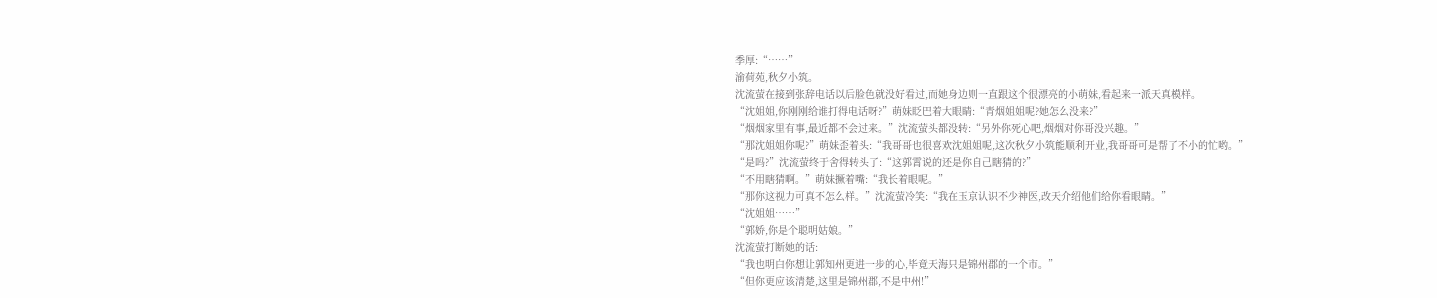季厚:“……”
渝荷苑,秋夕小筑。
沈流萤在接到张辞电话以后脸色就没好看过,而她身边则一直跟这个很漂亮的小萌妹,看起来一派天真模样。
“沈姐姐,你刚刚给谁打得电话呀?”萌妹眨巴着大眼睛:“青烟姐姐呢?她怎么没来?”
“烟烟家里有事,最近都不会过来。”沈流萤头都没转:“另外你死心吧,烟烟对你哥没兴趣。”
“那沈姐姐你呢?”萌妹歪着头:“我哥哥也很喜欢沈姐姐呢,这次秋夕小筑能顺利开业,我哥哥可是帮了不小的忙哟。”
“是吗?”沈流萤终于舍得转头了:“这郭霄说的还是你自己瞎猜的?”
“不用瞎猜啊。”萌妹撅着嘴:“我长着眼呢。”
“那你这视力可真不怎么样。”沈流萤冷笑:“我在玉京认识不少神医,改天介绍他们给你看眼睛。”
“沈姐姐……”
“郭娇,你是个聪明姑娘。”
沈流萤打断她的话:
“我也明白你想让郭知州更进一步的心,毕竟天海只是锦州郡的一个市。”
“但你更应该清楚,这里是锦州郡,不是中州!”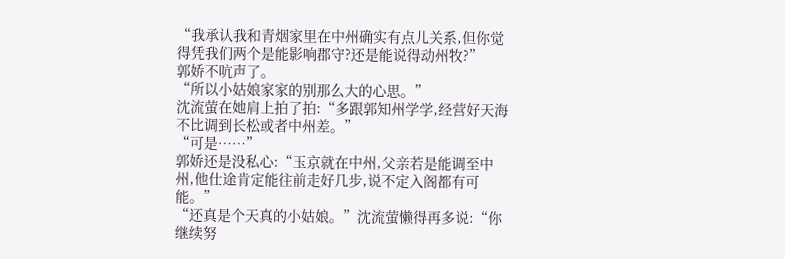“我承认我和青烟家里在中州确实有点儿关系,但你觉得凭我们两个是能影响郡守?还是能说得动州牧?”
郭娇不吭声了。
“所以小姑娘家家的别那么大的心思。”
沈流萤在她肩上拍了拍:“多跟郭知州学学,经营好天海不比调到长松或者中州差。”
“可是……”
郭娇还是没私心:“玉京就在中州,父亲若是能调至中州,他仕途肯定能往前走好几步,说不定入阁都有可能。”
“还真是个天真的小姑娘。”沈流萤懒得再多说:“你继续努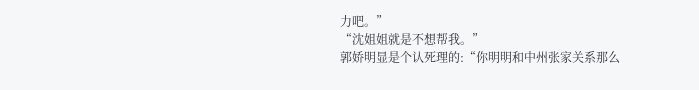力吧。”
“沈姐姐就是不想帮我。”
郭娇明显是个认死理的:“你明明和中州张家关系那么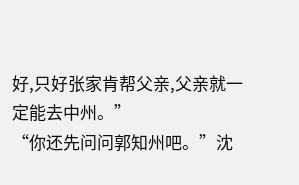好,只好张家肯帮父亲,父亲就一定能去中州。”
“你还先问问郭知州吧。”沈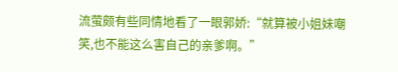流萤颇有些同情地看了一眼郭娇:“就算被小姐妹嘲笑,也不能这么害自己的亲爹啊。”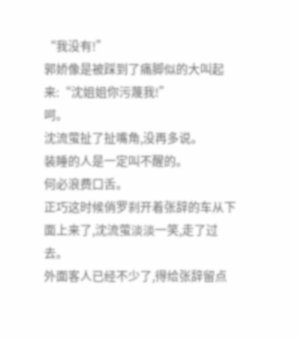“我没有!”
郭娇像是被踩到了痛脚似的大叫起来:“沈姐姐你污蔑我!”
呵。
沈流萤扯了扯嘴角,没再多说。
装睡的人是一定叫不醒的。
何必浪费口舌。
正巧这时候俏罗刹开着张辞的车从下面上来了,沈流萤淡淡一笑,走了过去。
外面客人已经不少了,得给张辞留点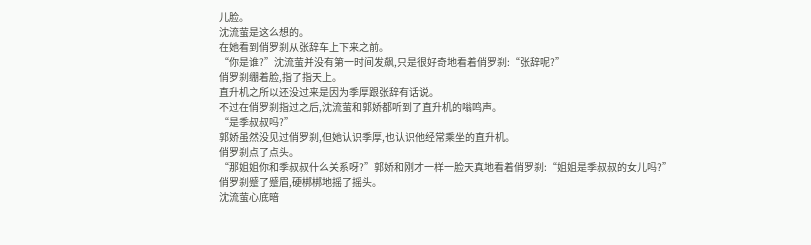儿脸。
沈流萤是这么想的。
在她看到俏罗刹从张辞车上下来之前。
“你是谁?”沈流萤并没有第一时间发飙,只是很好奇地看着俏罗刹:“张辞呢?”
俏罗刹绷着脸,指了指天上。
直升机之所以还没过来是因为季厚跟张辞有话说。
不过在俏罗刹指过之后,沈流萤和郭娇都听到了直升机的嗡鸣声。
“是季叔叔吗?”
郭娇虽然没见过俏罗刹,但她认识季厚,也认识他经常乘坐的直升机。
俏罗刹点了点头。
“那姐姐你和季叔叔什么关系呀?”郭娇和刚才一样一脸天真地看着俏罗刹:“姐姐是季叔叔的女儿吗?”
俏罗刹蹙了蹙眉,硬梆梆地摇了摇头。
沈流萤心底暗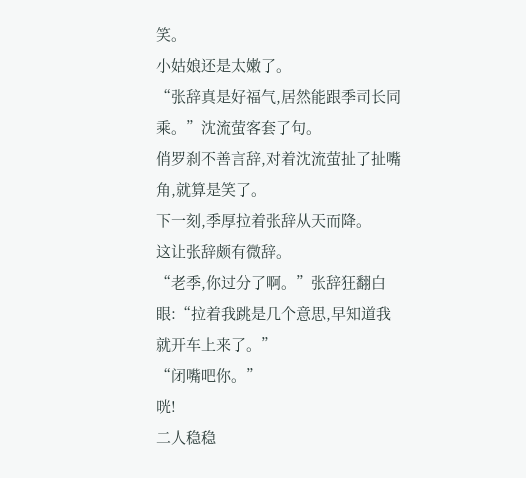笑。
小姑娘还是太嫩了。
“张辞真是好福气,居然能跟季司长同乘。”沈流萤客套了句。
俏罗刹不善言辞,对着沈流萤扯了扯嘴角,就算是笑了。
下一刻,季厚拉着张辞从天而降。
这让张辞颇有微辞。
“老季,你过分了啊。”张辞狂翻白眼:“拉着我跳是几个意思,早知道我就开车上来了。”
“闭嘴吧你。”
咣!
二人稳稳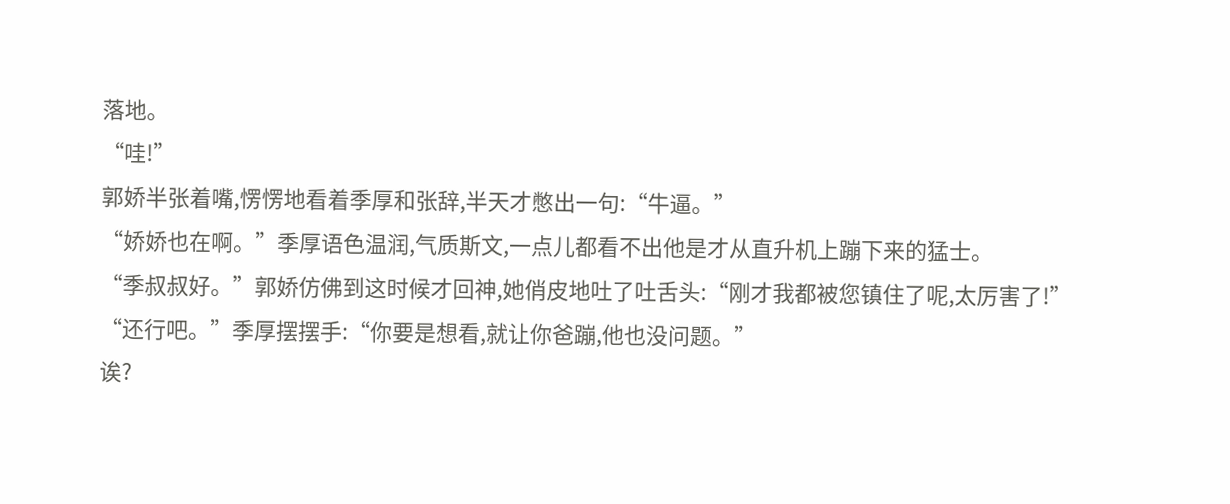落地。
“哇!”
郭娇半张着嘴,愣愣地看着季厚和张辞,半天才憋出一句:“牛逼。”
“娇娇也在啊。”季厚语色温润,气质斯文,一点儿都看不出他是才从直升机上蹦下来的猛士。
“季叔叔好。”郭娇仿佛到这时候才回神,她俏皮地吐了吐舌头:“刚才我都被您镇住了呢,太厉害了!”
“还行吧。”季厚摆摆手:“你要是想看,就让你爸蹦,他也没问题。”
诶?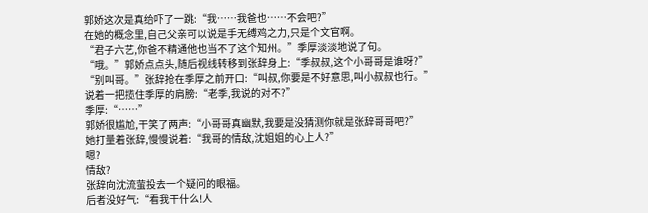郭娇这次是真给吓了一跳:“我……我爸也……不会吧?”
在她的概念里,自己父亲可以说是手无缚鸡之力,只是个文官啊。
“君子六艺,你爸不精通他也当不了这个知州。”季厚淡淡地说了句。
“哦。”郭娇点点头,随后视线转移到张辞身上:“季叔叔,这个小哥哥是谁呀?”
“别叫哥。”张辞抢在季厚之前开口:“叫叔,你要是不好意思,叫小叔叔也行。”
说着一把揽住季厚的肩膀:“老季,我说的对不?”
季厚:“……”
郭娇很尴尬,干笑了两声:“小哥哥真幽默,我要是没猜测你就是张辞哥哥吧?”
她打量着张辞,慢慢说着:“我哥的情敌,沈姐姐的心上人?”
嗯?
情敌?
张辞向沈流萤投去一个疑问的眼福。
后者没好气:“看我干什么!人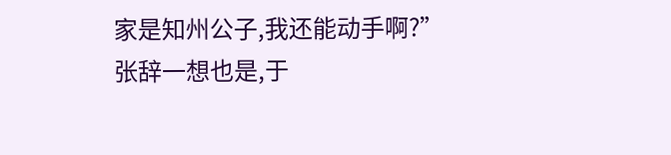家是知州公子,我还能动手啊?”
张辞一想也是,于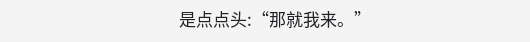是点点头:“那就我来。”